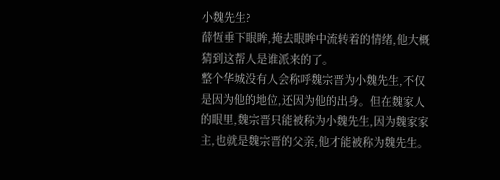小魏先生?
薛恆垂下眼眸,掩去眼眸中流转着的情绪,他大概猜到这帮人是谁派来的了。
整个华城没有人会称呼魏宗晋为小魏先生,不仅是因为他的地位,还因为他的出身。但在魏家人的眼里,魏宗晋只能被称为小魏先生,因为魏家家主,也就是魏宗晋的父亲,他才能被称为魏先生。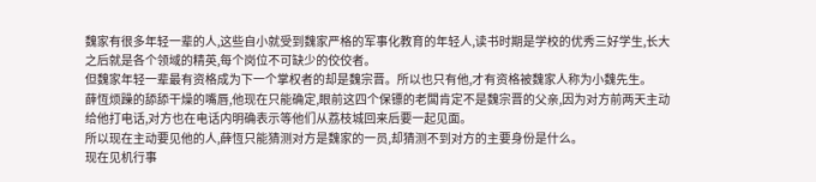魏家有很多年轻一辈的人,这些自小就受到魏家严格的军事化教育的年轻人,读书时期是学校的优秀三好学生,长大之后就是各个领域的精英,每个岗位不可缺少的佼佼者。
但魏家年轻一辈最有资格成为下一个掌权者的却是魏宗晋。所以也只有他,才有资格被魏家人称为小魏先生。
薛恆烦躁的舔舔干燥的嘴唇,他现在只能确定,眼前这四个保镖的老闆肯定不是魏宗晋的父亲,因为对方前两天主动给他打电话,对方也在电话内明确表示等他们从荔枝城回来后要一起见面。
所以现在主动要见他的人,薛恆只能猜测对方是魏家的一员,却猜测不到对方的主要身份是什么。
现在见机行事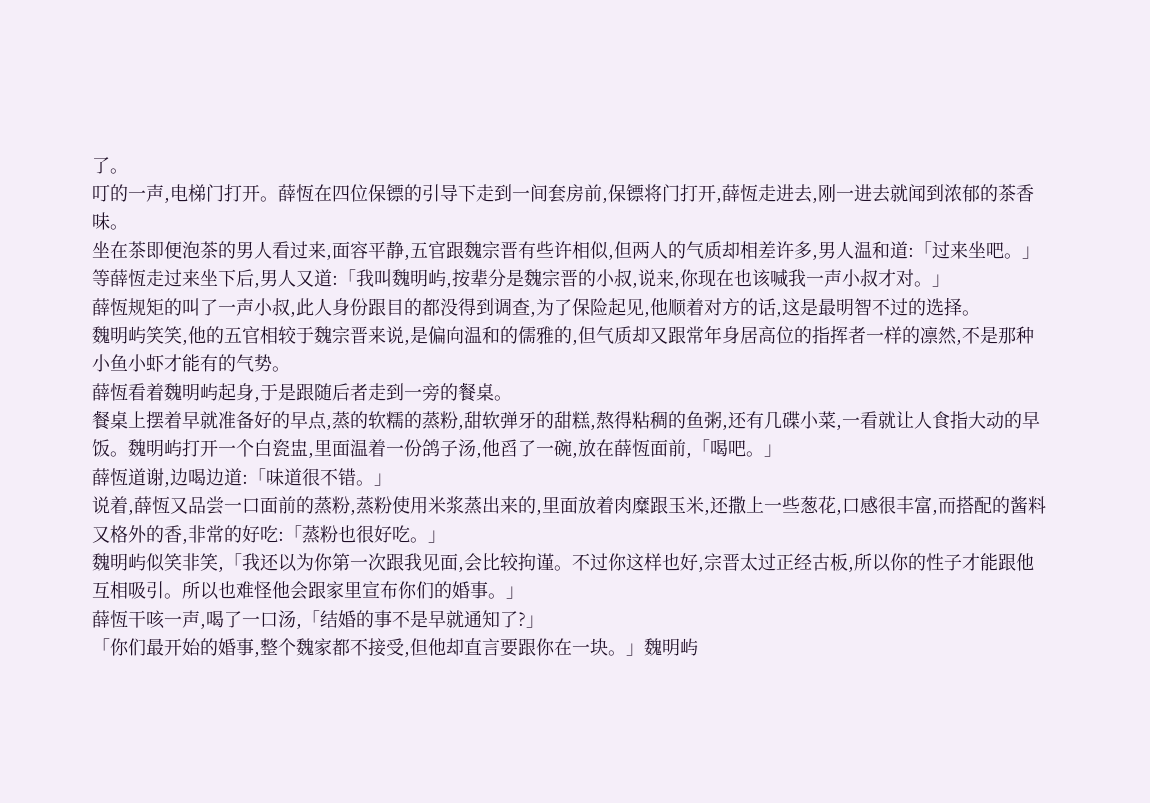了。
叮的一声,电梯门打开。薛恆在四位保镖的引导下走到一间套房前,保镖将门打开,薛恆走进去,刚一进去就闻到浓郁的茶香味。
坐在茶即便泡茶的男人看过来,面容平静,五官跟魏宗晋有些许相似,但两人的气质却相差许多,男人温和道:「过来坐吧。」
等薛恆走过来坐下后,男人又道:「我叫魏明屿,按辈分是魏宗晋的小叔,说来,你现在也该喊我一声小叔才对。」
薛恆规矩的叫了一声小叔,此人身份跟目的都没得到调查,为了保险起见,他顺着对方的话,这是最明智不过的选择。
魏明屿笑笑,他的五官相较于魏宗晋来说,是偏向温和的儒雅的,但气质却又跟常年身居高位的指挥者一样的凛然,不是那种小鱼小虾才能有的气势。
薛恆看着魏明屿起身,于是跟随后者走到一旁的餐桌。
餐桌上摆着早就准备好的早点,蒸的软糯的蒸粉,甜软弹牙的甜糕,熬得粘稠的鱼粥,还有几碟小菜,一看就让人食指大动的早饭。魏明屿打开一个白瓷盅,里面温着一份鸽子汤,他舀了一碗,放在薛恆面前,「喝吧。」
薛恆道谢,边喝边道:「味道很不错。」
说着,薛恆又品尝一口面前的蒸粉,蒸粉使用米浆蒸出来的,里面放着肉糜跟玉米,还撒上一些葱花,口感很丰富,而搭配的酱料又格外的香,非常的好吃:「蒸粉也很好吃。」
魏明屿似笑非笑,「我还以为你第一次跟我见面,会比较拘谨。不过你这样也好,宗晋太过正经古板,所以你的性子才能跟他互相吸引。所以也难怪他会跟家里宣布你们的婚事。」
薛恆干咳一声,喝了一口汤,「结婚的事不是早就通知了?」
「你们最开始的婚事,整个魏家都不接受,但他却直言要跟你在一块。」魏明屿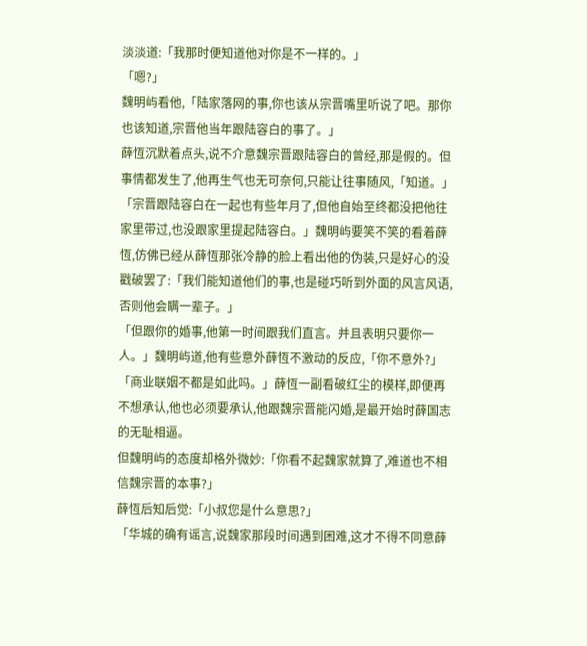淡淡道:「我那时便知道他对你是不一样的。」
「嗯?」
魏明屿看他,「陆家落网的事,你也该从宗晋嘴里听说了吧。那你也该知道,宗晋他当年跟陆容白的事了。」
薛恆沉默着点头,说不介意魏宗晋跟陆容白的曾经,那是假的。但事情都发生了,他再生气也无可奈何,只能让往事随风,「知道。」
「宗晋跟陆容白在一起也有些年月了,但他自始至终都没把他往家里带过,也没跟家里提起陆容白。」魏明屿要笑不笑的看着薛恆,仿佛已经从薛恆那张冷静的脸上看出他的伪装,只是好心的没戳破罢了:「我们能知道他们的事,也是碰巧听到外面的风言风语,否则他会瞒一辈子。」
「但跟你的婚事,他第一时间跟我们直言。并且表明只要你一人。」魏明屿道,他有些意外薛恆不激动的反应,「你不意外?」
「商业联姻不都是如此吗。」薛恆一副看破红尘的模样,即便再不想承认,他也必须要承认,他跟魏宗晋能闪婚,是最开始时薛国志的无耻相逼。
但魏明屿的态度却格外微妙:「你看不起魏家就算了,难道也不相信魏宗晋的本事?」
薛恆后知后觉:「小叔您是什么意思?」
「华城的确有谣言,说魏家那段时间遇到困难,这才不得不同意薛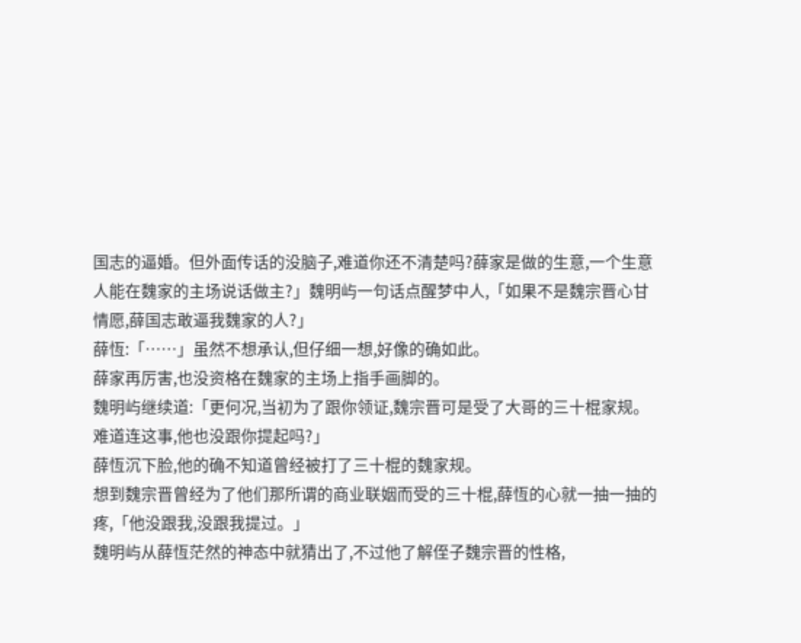国志的逼婚。但外面传话的没脑子,难道你还不清楚吗?薛家是做的生意,一个生意人能在魏家的主场说话做主?」魏明屿一句话点醒梦中人,「如果不是魏宗晋心甘情愿,薛国志敢逼我魏家的人?」
薛恆:「……」虽然不想承认,但仔细一想,好像的确如此。
薛家再厉害,也没资格在魏家的主场上指手画脚的。
魏明屿继续道:「更何况,当初为了跟你领证,魏宗晋可是受了大哥的三十棍家规。难道连这事,他也没跟你提起吗?」
薛恆沉下脸,他的确不知道曾经被打了三十棍的魏家规。
想到魏宗晋曾经为了他们那所谓的商业联姻而受的三十棍,薛恆的心就一抽一抽的疼,「他没跟我,没跟我提过。」
魏明屿从薛恆茫然的神态中就猜出了,不过他了解侄子魏宗晋的性格,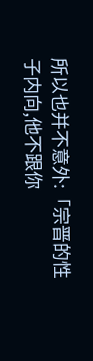所以也并不意外:「宗晋的性子内向,他不跟你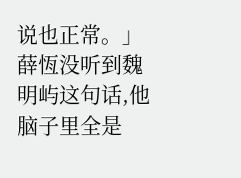说也正常。」
薛恆没听到魏明屿这句话,他脑子里全是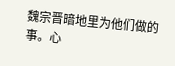魏宗晋暗地里为他们做的事。心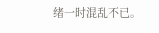绪一时混乱不已。